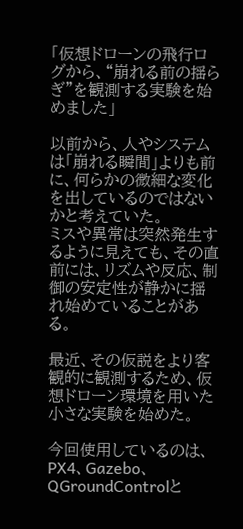「仮想ドローンの飛行ログから、“崩れる前の揺らぎ”を観測する実験を始めました」

以前から、人やシステムは「崩れる瞬間」よりも前に、何らかの微細な変化を出しているのではないかと考えていた。
ミスや異常は突然発生するように見えても、その直前には、リズムや反応、制御の安定性が静かに揺れ始めていることがある。

最近、その仮説をより客観的に観測するため、仮想ドローン環境を用いた小さな実験を始めた。

今回使用しているのは、PX4、Gazebo、QGroundControlと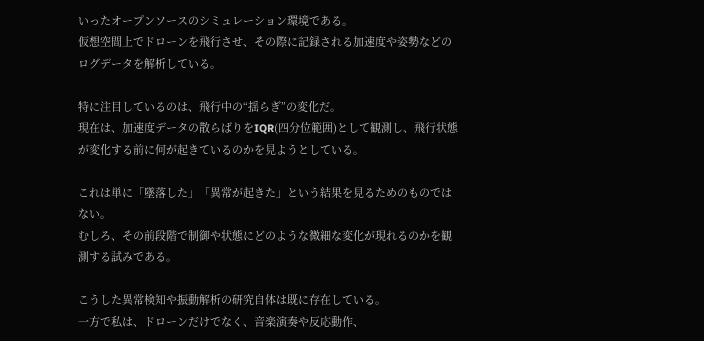いったオープンソースのシミュレーション環境である。
仮想空間上でドローンを飛行させ、その際に記録される加速度や姿勢などのログデータを解析している。

特に注目しているのは、飛行中の“揺らぎ”の変化だ。
現在は、加速度データの散らばりをIQR(四分位範囲)として観測し、飛行状態が変化する前に何が起きているのかを見ようとしている。

これは単に「墜落した」「異常が起きた」という結果を見るためのものではない。
むしろ、その前段階で制御や状態にどのような微細な変化が現れるのかを観測する試みである。

こうした異常検知や振動解析の研究自体は既に存在している。
一方で私は、ドローンだけでなく、音楽演奏や反応動作、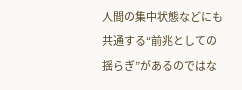人間の集中状態などにも共通する“前兆としての揺らぎ”があるのではな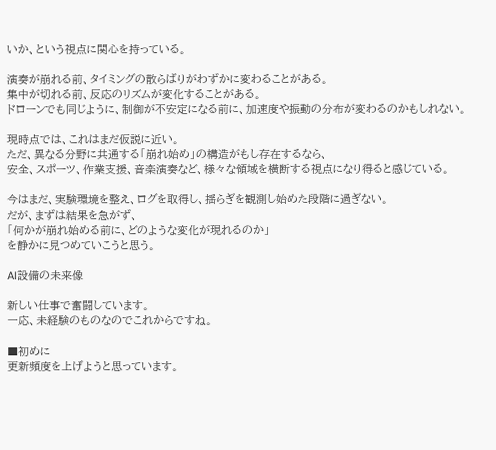いか、という視点に関心を持っている。

演奏が崩れる前、タイミングの散らばりがわずかに変わることがある。
集中が切れる前、反応のリズムが変化することがある。
ドローンでも同じように、制御が不安定になる前に、加速度や振動の分布が変わるのかもしれない。

現時点では、これはまだ仮説に近い。
ただ、異なる分野に共通する「崩れ始め」の構造がもし存在するなら、
安全、スポーツ、作業支援、音楽演奏など、様々な領域を横断する視点になり得ると感じている。

今はまだ、実験環境を整え、ログを取得し、揺らぎを観測し始めた段階に過ぎない。
だが、まずは結果を急がず、
「何かが崩れ始める前に、どのような変化が現れるのか」
を静かに見つめていこうと思う。

AI設備の未来像

新しい仕事で奮闘しています。
一応、未経験のものなのでこれからですね。

■初めに
更新頻度を上げようと思っています。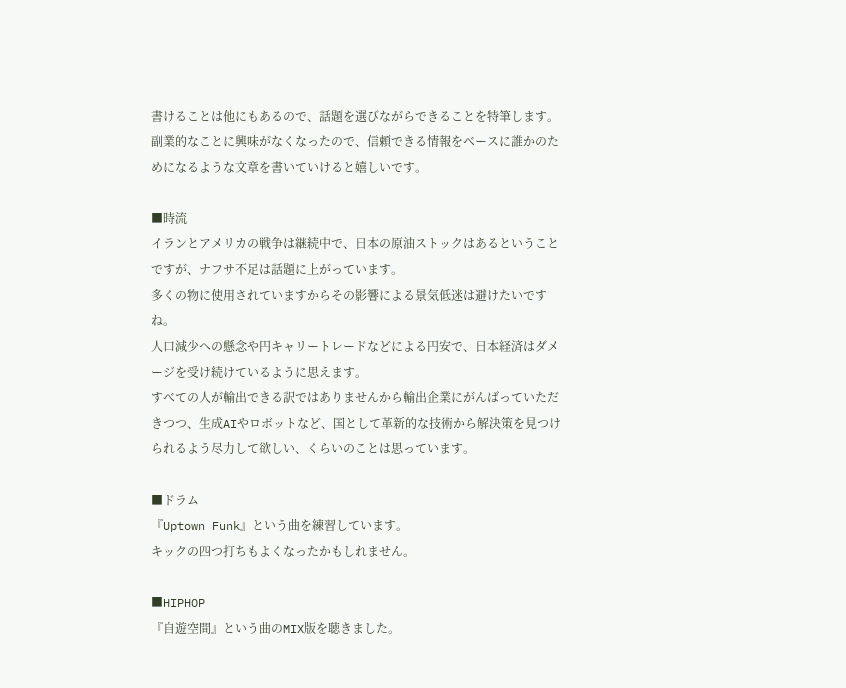書けることは他にもあるので、話題を選びながらできることを特筆します。
副業的なことに興味がなくなったので、信頼できる情報をベースに誰かのためになるような文章を書いていけると嬉しいです。

■時流
イランとアメリカの戦争は継続中で、日本の原油ストックはあるということですが、ナフサ不足は話題に上がっています。
多くの物に使用されていますからその影響による景気低迷は避けたいですね。
人口減少への懸念や円キャリートレードなどによる円安で、日本経済はダメージを受け続けているように思えます。
すべての人が輸出できる訳ではありませんから輸出企業にがんばっていただきつつ、生成AIやロボットなど、国として革新的な技術から解決策を見つけられるよう尽力して欲しい、くらいのことは思っています。

■ドラム
『Uptown Funk』という曲を練習しています。
キックの四つ打ちもよくなったかもしれません。

■HIPHOP
『自遊空間』という曲のMIX版を聴きました。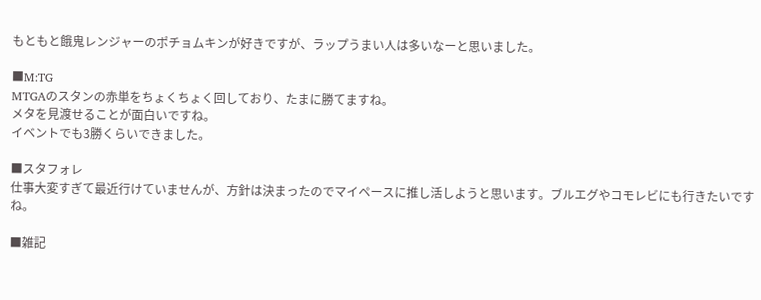もともと餓鬼レンジャーのポチョムキンが好きですが、ラップうまい人は多いなーと思いました。

■M:TG
MTGAのスタンの赤単をちょくちょく回しており、たまに勝てますね。
メタを見渡せることが面白いですね。
イベントでも3勝くらいできました。

■スタフォレ
仕事大変すぎて最近行けていませんが、方針は決まったのでマイペースに推し活しようと思います。ブルエグやコモレビにも行きたいですね。

■雑記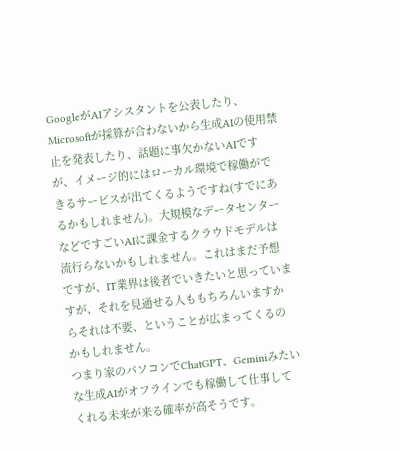GoogleがAIアシスタントを公表したり、Microsoftが採算が合わないから生成AIの使用禁止を発表したり、話題に事欠かないAIですが、イメージ的にはローカル環境で稼働ができるサービスが出てくるようですね(すでにあるかもしれません)。大規模なデータセンターなどですごいAIに課金するクラウドモデルは流行らないかもしれません。これはまだ予想ですが、IT業界は後者でいきたいと思っていますが、それを見通せる人ももちろんいますからそれは不要、ということが広まってくるのかもしれません。
つまり家のパソコンでChatGPT、Geminiみたいな生成AIがオフラインでも稼働して仕事してくれる未来が来る確率が高そうです。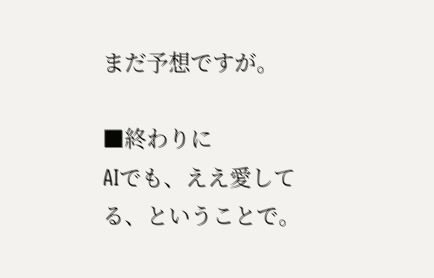まだ予想ですが。

■終わりに
AIでも、ええ愛してる、ということで。